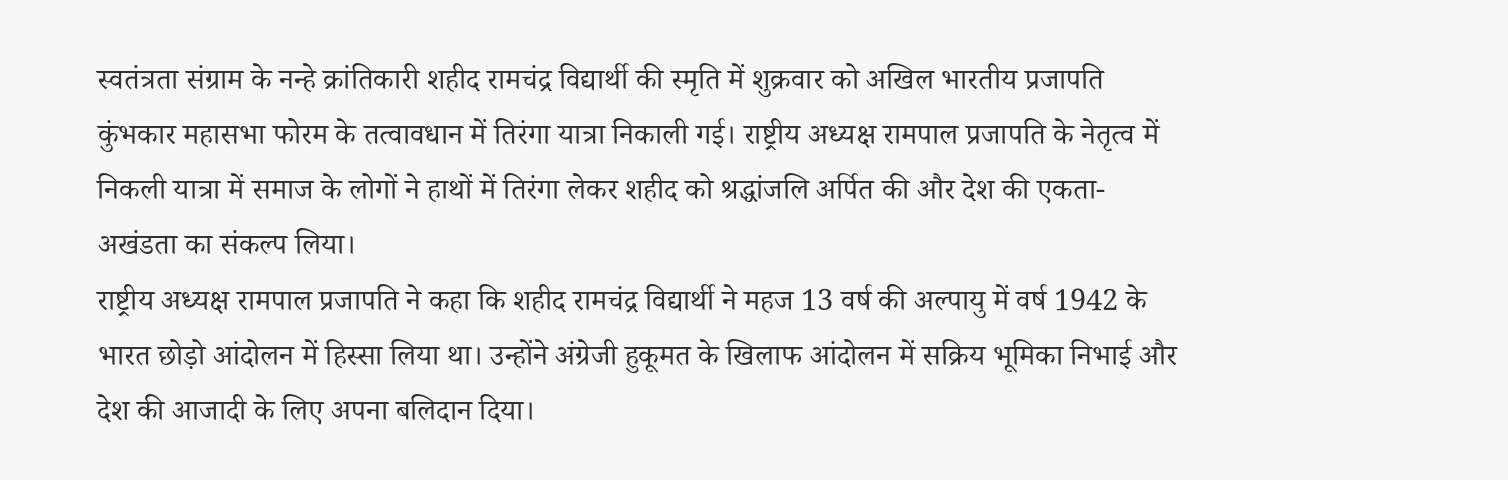स्वतंत्रता संग्राम के नन्हे क्रांतिकारी शहीद रामचंद्र विद्यार्थी की स्मृति में शुक्रवार को अखिल भारतीय प्रजापति कुंभकार महासभा फोरम के तत्वावधान में तिरंगा यात्रा निकाली गई। राष्ट्रीय अध्यक्ष रामपाल प्रजापति के नेतृत्व में निकली यात्रा में समाज के लोगों ने हाथों में तिरंगा लेकर शहीद को श्रद्धांजलि अर्पित की और देश की एकता-अखंडता का संकल्प लिया।
राष्ट्रीय अध्यक्ष रामपाल प्रजापति ने कहा कि शहीद रामचंद्र विद्यार्थी ने महज 13 वर्ष की अल्पायु में वर्ष 1942 के भारत छोड़ो आंदोलन में हिस्सा लिया था। उन्होंने अंग्रेजी हुकूमत के खिलाफ आंदोलन में सक्रिय भूमिका निभाई और देश की आजादी के लिए अपना बलिदान दिया।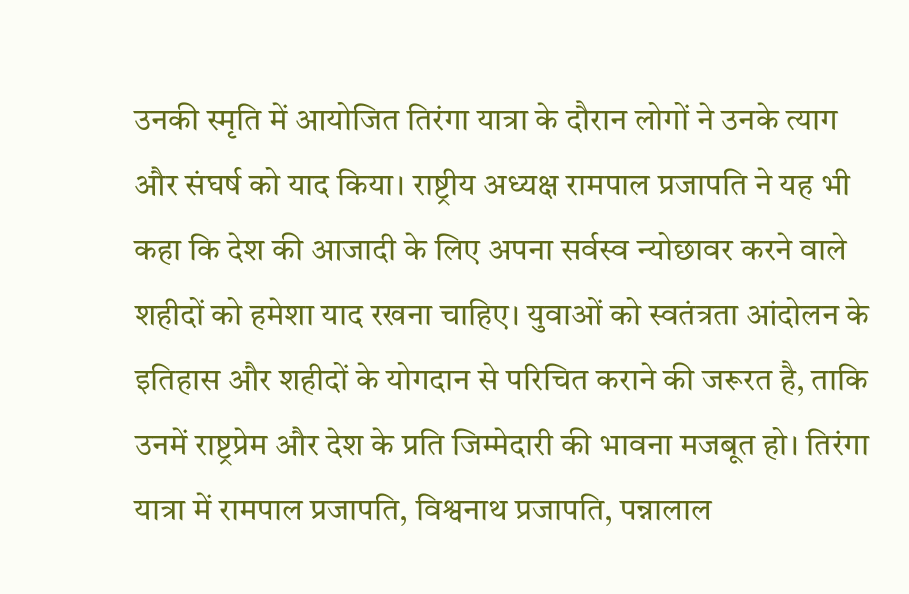उनकी स्मृति में आयोजित तिरंगा यात्रा के दौरान लोगों ने उनके त्याग और संघर्ष को याद किया। राष्ट्रीय अध्यक्ष रामपाल प्रजापति ने यह भी कहा कि देश की आजादी के लिए अपना सर्वस्व न्योछावर करने वाले शहीदों को हमेशा याद रखना चाहिए। युवाओं को स्वतंत्रता आंदोलन के इतिहास और शहीदों के योगदान से परिचित कराने की जरूरत है, ताकि उनमें राष्ट्रप्रेम और देश के प्रति जिम्मेदारी की भावना मजबूत हो। तिरंगा यात्रा में रामपाल प्रजापति, विश्वनाथ प्रजापति, पन्नालाल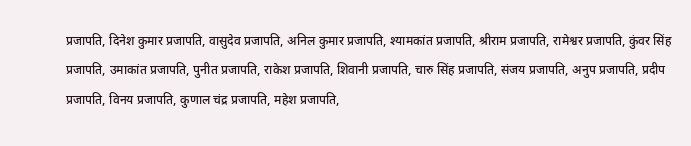प्रजापति, दिनेश कुमार प्रजापति, वासुदेव प्रजापति, अनिल कुमार प्रजापति, श्यामकांत प्रजापति, श्रीराम प्रजापति, रामेश्वर प्रजापति, कुंवर सिंह प्रजापति, उमाकांत प्रजापति, पुनीत प्रजापति, राकेश प्रजापति, शिवानी प्रजापति, चारु सिंह प्रजापति, संजय प्रजापति, अनुप प्रजापति, प्रदीप प्रजापति, विनय प्रजापति, कुणाल चंद्र प्रजापति, महेश प्रजापति,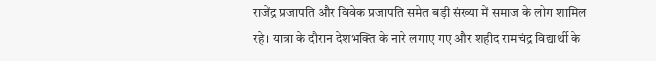राजेंद्र प्रजापति और विवेक प्रजापति समेत बड़ी संख्या में समाज के लोग शामिल रहे। यात्रा के दौरान देशभक्ति के नारे लगाए गए और शहीद रामचंद्र विद्यार्थी के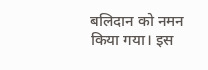बलिदान को नमन किया गया। इस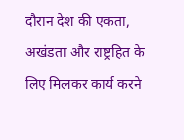दौरान देश की एकता, अखंडता और राष्ट्रहित के लिए मिलकर कार्य करने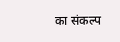का संकल्प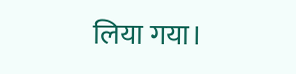लिया गया।